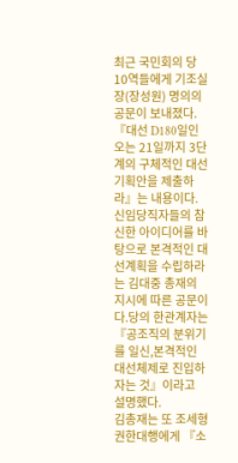최근 국민회의 당 10역들에게 기조실장(장성원) 명의의 공문이 보내졌다.『대선 D180일인 오는 21일까지 3단계의 구체적인 대선기획안을 제출하라』는 내용이다.
신임당직자들의 참신한 아이디어를 바탕으로 본격적인 대선계획을 수립하라는 김대중 총재의 지시에 따른 공문이다.당의 한관계자는 『공조직의 분위기를 일신,본격적인 대선체제로 진입하자는 것』이라고 설명했다.
김총재는 또 조세형 권한대행에게 『소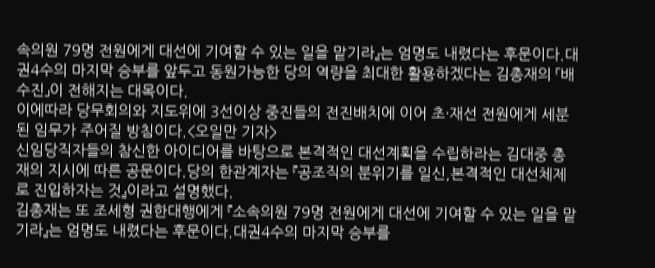속의원 79명 전원에게 대선에 기여할 수 있는 일을 맡기라』는 엄명도 내렸다는 후문이다.대권4수의 마지막 승부를 앞두고 동원가능한 당의 역량을 최대한 활용하겠다는 김총재의 「배수진」이 전해지는 대목이다.
이에따라 당무회의와 지도위에 3선이상 중진들의 전진배치에 이어 초·재선 전원에게 세분된 임무가 주어질 방침이다.<오일만 기자>
신임당직자들의 참신한 아이디어를 바탕으로 본격적인 대선계획을 수립하라는 김대중 총재의 지시에 따른 공문이다.당의 한관계자는 『공조직의 분위기를 일신,본격적인 대선체제로 진입하자는 것』이라고 설명했다.
김총재는 또 조세형 권한대행에게 『소속의원 79명 전원에게 대선에 기여할 수 있는 일을 맡기라』는 엄명도 내렸다는 후문이다.대권4수의 마지막 승부를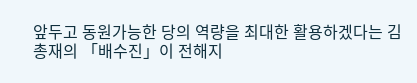앞두고 동원가능한 당의 역량을 최대한 활용하겠다는 김총재의 「배수진」이 전해지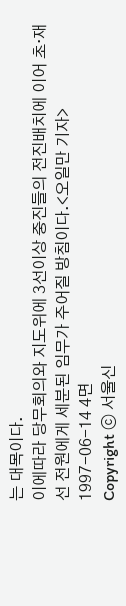는 대목이다.
이에따라 당무회의와 지도위에 3선이상 중진들의 전진배치에 이어 초·재선 전원에게 세분된 임무가 주어질 방침이다.<오일만 기자>
1997-06-14 4면
Copyright ⓒ 서울신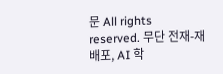문 All rights reserved. 무단 전재-재배포, AI 학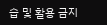습 및 활용 금지